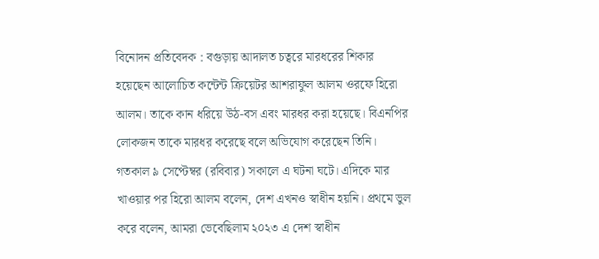বিনোদন প্রতিবেদক : বগুড়ায় আদালত চত্বরে মারধরের শিকার হয়েছেন আলোচিত কন্টেন্ট ক্রিয়েটর আশরাফুল আলম ওরফে হিরো আলম। তাকে কান ধরিয়ে উঠ-বস এবং মারধর করা হয়েছে। বিএনপির লোকজন তাকে মারধর করেছে বলে অভিযোগ করেছেন তিনি। গতকাল ৯ সেপ্টেম্বর (রবিবার) সকালে এ ঘটনা ঘটে। এদিকে মার খাওয়ার পর হিরো আলম বলেন, দেশ এখনও স্বাধীন হয়নি। প্রথমে ভুল করে বলেন, আমরা ভেবেছিলাম ২০২৩ এ দেশ স্বাধীন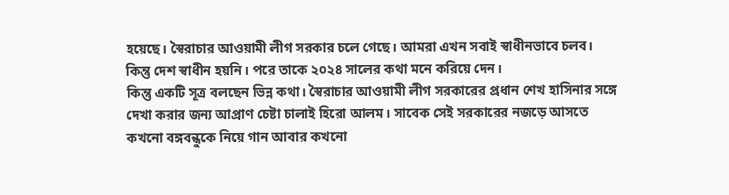হয়েছে। স্বৈরাচার আওয়ামী লীগ সরকার চলে গেছে। আমরা এখন সবাই স্বাধীনভাবে চলব। কিন্তু দেশ স্বাধীন হয়নি। পরে তাকে ২০২৪ সালের কথা মনে করিয়ে দেন।
কিন্তু একটি সূত্র বলছেন ভিন্ন কথা। স্বৈরাচার আওয়ামী লীগ সরকারের প্রধান শেখ হাসিনার সঙ্গে দেখা করার জন্য আপ্রাণ চেষ্টা চালাই হিরো আলম। সাবেক সেই সরকারের নজড়ে আসতে কখনো বঙ্গবন্ধুকে নিয়ে গান আবার কখনো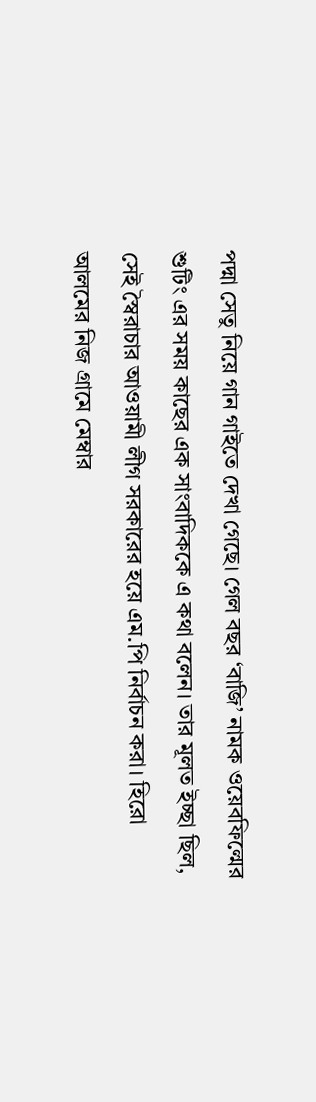পদ্মা সেতু নিয়ে গান গাইতে দেখা গেছে। গেল বছর ‘বাজি’ নামক ওয়েবফিল্মের শুটিং এর সময় কাছের এক সাংবাদিককে এ কথা বলেন। তার মূলত ইচ্ছা ছিল, সেই স্বৈরাচার আওয়ামী লীগ সরকারের হয়ে এম.পি নির্বাচন করা। হিরো আলমের নিজ গ্রামে মেম্বার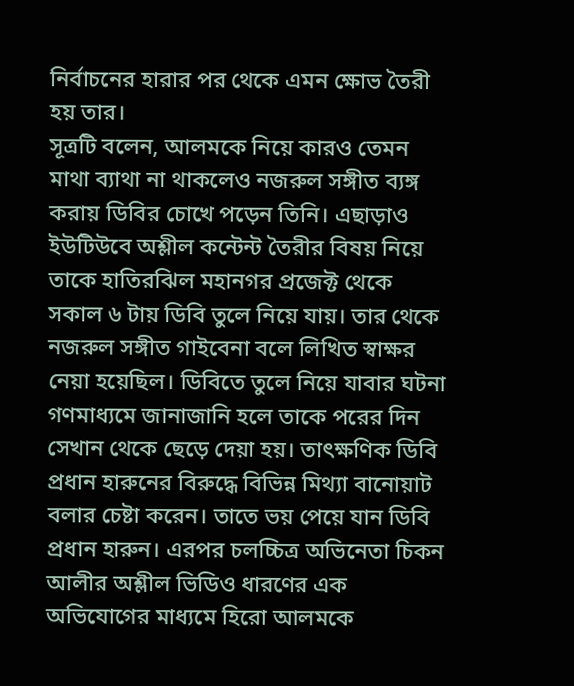নির্বাচনের হারার পর থেকে এমন ক্ষোভ তৈরী হয় তার।
সূত্রটি বলেন, আলমকে নিয়ে কারও তেমন মাথা ব্যাথা না থাকলেও নজরুল সঙ্গীত ব্যঙ্গ করায় ডিবির চোখে পড়েন তিনি। এছাড়াও ইউটিউবে অশ্লীল কন্টেন্ট তৈরীর বিষয় নিয়ে তাকে হাতিরঝিল মহানগর প্রজেক্ট থেকে সকাল ৬ টায় ডিবি তুলে নিয়ে যায়। তার থেকে নজরুল সঙ্গীত গাইবেনা বলে লিখিত স্বাক্ষর নেয়া হয়েছিল। ডিবিতে তুলে নিয়ে যাবার ঘটনা গণমাধ্যমে জানাজানি হলে তাকে পরের দিন সেখান থেকে ছেড়ে দেয়া হয়। তাৎক্ষণিক ডিবি প্রধান হারুনের বিরুদ্ধে বিভিন্ন মিথ্যা বানোয়াট বলার চেষ্টা করেন। তাতে ভয় পেয়ে যান ডিবি প্রধান হারুন। এরপর চলচ্চিত্র অভিনেতা চিকন আলীর অশ্লীল ভিডিও ধারণের এক অভিযোগের মাধ্যমে হিরো আলমকে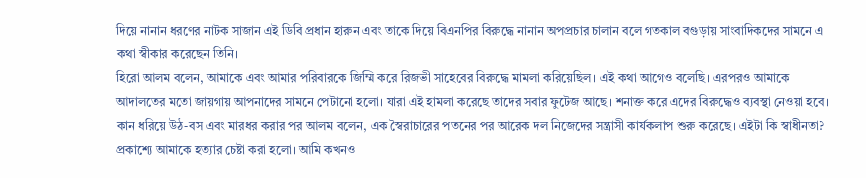দিয়ে নানান ধরণের নাটক সাজান এই ডিবি প্রধান হারুন এবং তাকে দিয়ে বিএনপির বিরুদ্ধে নানান অপপ্রচার চালান বলে গতকাল বগুড়ায় সাংবাদিকদের সামনে এ কথা স্বীকার করেছেন তিনি।
হিরো আলম বলেন, আমাকে এবং আমার পরিবারকে জিম্মি করে রিজভী সাহেবের বিরুদ্ধে মামলা করিয়েছিল। এই কথা আগেও বলেছি। এরপরও আমাকে আদালতের মতো জায়গায় আপনাদের সামনে পেটানো হলো। যারা এই হামলা করেছে তাদের সবার ফুটেজ আছে। শনাক্ত করে এদের বিরুদ্ধেও ব্যবস্থা নেওয়া হবে।
কান ধরিয়ে উঠ-বস এবং মারধর করার পর আলম বলেন, এক স্বৈরাচারের পতনের পর আরেক দল নিজেদের সন্ত্রাসী কার্যকলাপ শুরু করেছে। এইটা কি স্বাধীনতা? প্রকাশ্যে আমাকে হত্যার চেষ্টা করা হলো। আমি কখনও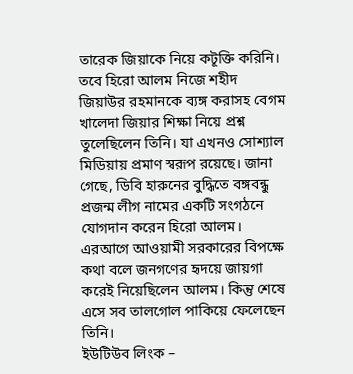তারেক জিয়াকে নিয়ে কটূক্তি করিনি।
তবে হিরো আলম নিজে শহীদ জিয়াউর রহমানকে ব্যঙ্গ করাসহ বেগম খালেদা জিয়ার শিক্ষা নিয়ে প্রশ্ন তুলেছিলেন তিনি। যা এখনও সোশ্যাল মিডিয়ায় প্রমাণ স্বরূপ রয়েছে। জানা গেছে, ডিবি হারুনের বুদ্ধিতে বঙ্গবন্ধু প্রজন্ম লীগ নামের একটি সংগঠনে যোগদান করেন হিরো আলম। এরআগে আওয়ামী সরকারের বিপক্ষে কথা বলে জনগণের হৃদয়ে জায়গা করেই নিয়েছিলেন আলম। কিন্তু শেষে এসে সব তালগোল পাকিয়ে ফেলেছেন তিনি।
ইউটিউব লিংক –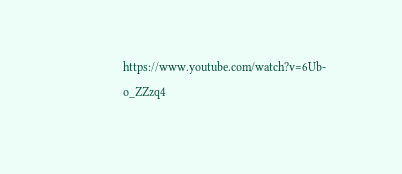https://www.youtube.com/watch?v=6Ub-o_ZZzq4